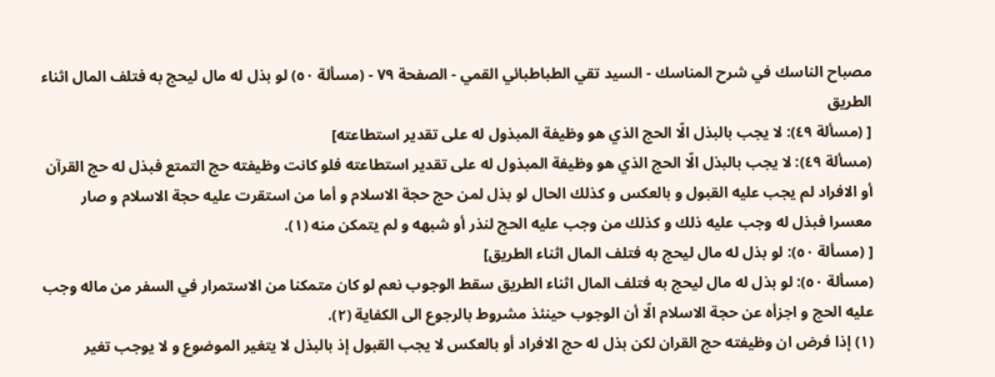مصباح الناسك في شرح المناسك - السيد تقي الطباطبائي القمي - الصفحة ٧٩ - (مسألة ٥٠) لو بذل له مال ليحج به فتلف المال اثناء الطريق
[ (مسألة ٤٩): لا يجب بالبذل الّا الحج الذي هو وظيفة المبذول له على تقدير استطاعته]
(مسألة ٤٩): لا يجب بالبذل الّا الحج الذي هو وظيفة المبذول له على تقدير استطاعته فلو كانت وظيفته حج التمتع فبذل له حج القرآن أو الافراد لم يجب عليه القبول و بالعكس و كذلك الحال لو بذل لمن حج حجة الاسلام و أما من استقرت عليه حجة الاسلام و صار معسرا فبذل له وجب عليه ذلك و كذلك من وجب عليه الحج لنذر أو شبهه و لم يتمكن منه (١).
[ (مسألة ٥٠): لو بذل له مال ليحج به فتلف المال اثناء الطريق]
(مسألة ٥٠): لو بذل له مال ليحج به فتلف المال اثناء الطريق سقط الوجوب نعم لو كان متمكنا من الاستمرار في السفر من ماله وجب عليه الحج و اجزأه عن حجة الاسلام الّا أن الوجوب حينئذ مشروط بالرجوع الى الكفاية (٢).
(١) إذا فرض ان وظيفته حج القران لكن بذل له حج الافراد أو بالعكس لا يجب القبول إذ بالبذل لا يتغير الموضوع و لا يوجب تغير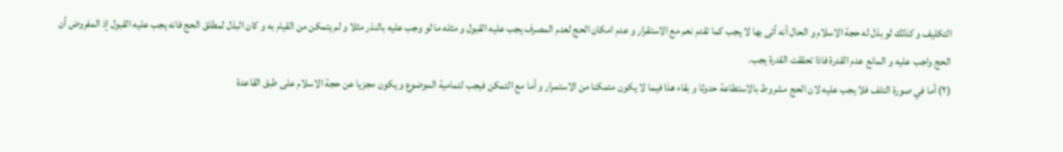التكليف و كذلك لو بذل له حجة الاسلام و الحال أنه أتى بها لا يجب كما تقدم نعم مع الاستقرار و عدم امكان الحج لعدم المصرف يجب عليه القبول و مثله ما لو وجب عليه بالنذر مثلا و لم يتمكن من القيام به و كان البذل لمطلق الحج فانه يجب عليه القبول إذ المفروض أن الحج واجب عليه و المانع عدم القدرة فاذا تحققت القدرة يجب.
(٢) أما في صورة التلف فلا يجب عليه لان الحج مشروط بالاستطاعة حدوثا و بقاء هذا فيما لا يكون متمكنا من الاستمرار و أما مع التمكن فيجب لتمامية الموضوع و يكون مجزيا عن حجة الاسلام على طبق القاعدة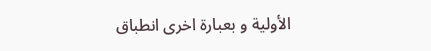الأولية و بعبارة اخرى انطباق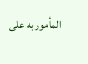المأمور به على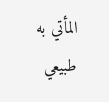المأتي به طبيعي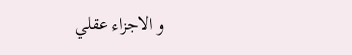و الاجزاء عقلي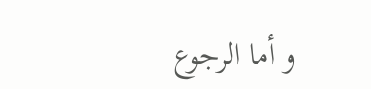و أما الرجوع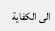الى الكفاية